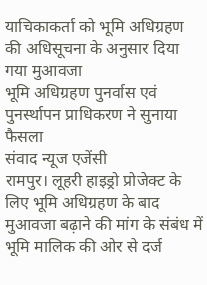याचिकाकर्ता को भूमि अधिग्रहण की अधिसूचना के अनुसार दिया गया मुआवजा
भूमि अधिग्रहण पुनर्वास एवं पुनर्स्थापन प्राधिकरण ने सुनाया फैसला
संवाद न्यूज एजेंसी
रामपुर। लूहरी हाइड्रो प्रोजेक्ट के लिए भूमि अधिग्रहण के बाद मुआवजा बढ़ाने की मांग के संबंध में भूमि मालिक की ओर से दर्ज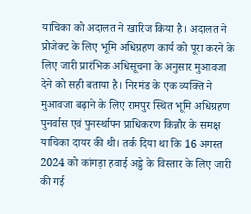याचिका को अदालत ने खारिज किया है। अदालत ने प्रोजेक्ट के लिए भूमि अधिग्रहण कार्य को पूरा करने के लिए जारी प्रारंभिक अधिसूचना के अनुसार मुआवजा देने को सही बताया है। निरमंड के एक व्यक्ति ने मुआवजा बढ़ाने के लिए रामपुर स्थित भूमि अधिग्रहण पुनर्वास एवं पुनर्स्थापन प्राधिकरण किन्नौर के समक्ष याचिका दायर की थी। तर्क दिया था कि 16 अगस्त 2024 को कांगड़ा हवाई अड्डे के विस्तार के लिए जारी की गई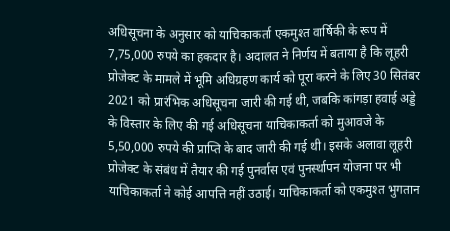अधिसूचना के अनुसार को याचिकाकर्ता एकमुश्त वार्षिकी के रूप में 7,75,000 रुपये का हकदार है। अदालत ने निर्णय में बताया है कि लूहरी प्रोजेक्ट के मामले में भूमि अधिग्रहण कार्य को पूरा करने के लिए 30 सितंबर 2021 को प्रारंभिक अधिसूचना जारी की गई थी, जबकि कांगड़ा हवाई अड्डे के विस्तार के लिए की गई अधिसूचना याचिकाकर्ता को मुआवजे के 5,50,000 रुपये की प्राप्ति के बाद जारी की गई थी। इसके अलावा लूहरी प्रोजेक्ट के संबंध में तैयार की गई पुनर्वास एवं पुनर्स्थापन योजना पर भी याचिकाकर्ता ने कोई आपत्ति नहीं उठाई। याचिकाकर्ता को एकमुश्त भुगतान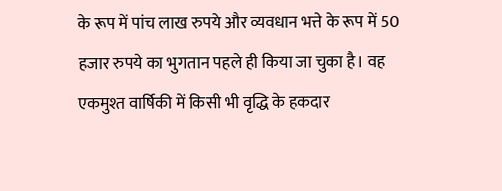के रूप में पांच लाख रुपये और व्यवधान भत्ते के रूप में 50 हजार रुपये का भुगतान पहले ही किया जा चुका है। वह एकमुश्त वार्षिकी में किसी भी वृद्धि के हकदार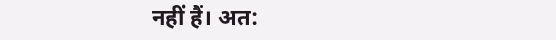नहीं हैं। अत: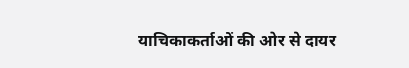याचिकाकर्ताओं की ओर से दायर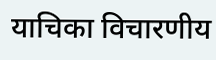याचिका विचारणीय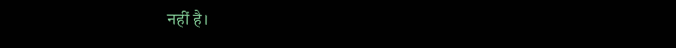नहीं है।